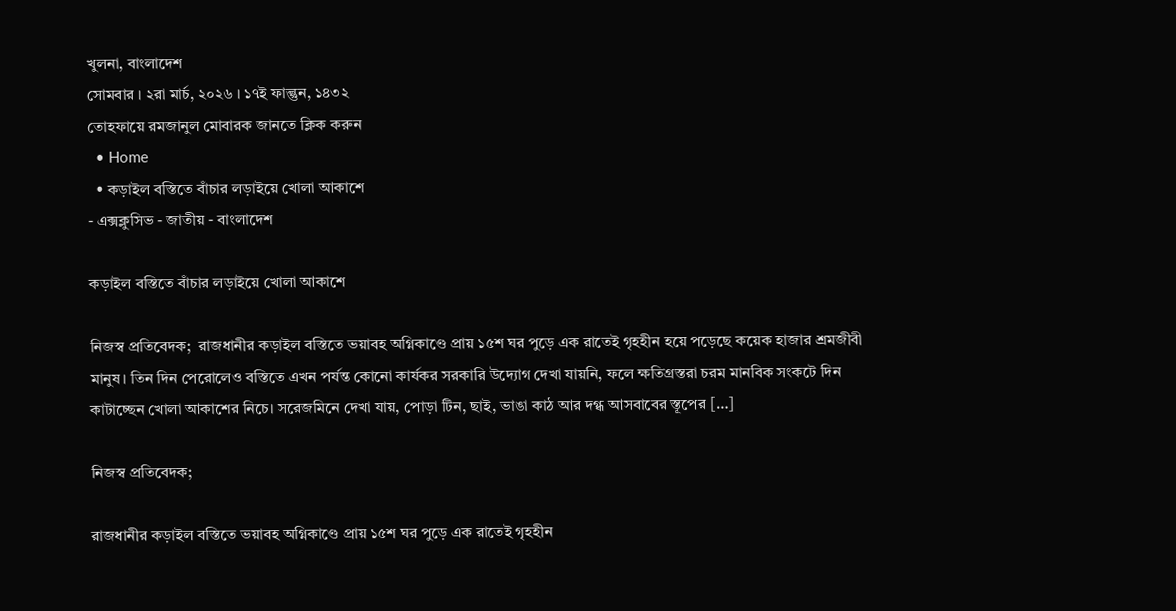খুলনা, বাংলাদেশ
সোমবার । ২রা মার্চ, ২০২৬ । ১৭ই ফাল্গুন, ১৪৩২
তোহফায়ে রমজানুল মোবারক জানতে ক্লিক করুন
  • Home
  • কড়াইল বস্তিতে বাঁচার লড়াইয়ে খোলা আকাশে
- এক্সক্লুসিভ - জাতীয় - বাংলাদেশ

কড়াইল বস্তিতে বাঁচার লড়াইয়ে খোলা আকাশে

নিজস্ব প্রতিবেদক;  রাজধানীর কড়াইল বস্তিতে ভয়াবহ অগ্নিকাণ্ডে প্রায় ১৫শ ঘর পুড়ে এক রাতেই গৃহহীন হয়ে পড়েছে কয়েক হাজার শ্রমজীবী মানুষ। তিন দিন পেরোলেও বস্তিতে এখন পর্যন্ত কোনো কার্যকর সরকারি উদ্যোগ দেখা যায়নি, ফলে ক্ষতিগ্রস্তরা চরম মানবিক সংকটে দিন কাটাচ্ছেন খোলা আকাশের নিচে। সরেজমিনে দেখা যায়, পোড়া টিন, ছাই, ভাঙা কাঠ আর দগ্ধ আসবাবের স্তূপের […]

নিজস্ব প্রতিবেদক;

রাজধানীর কড়াইল বস্তিতে ভয়াবহ অগ্নিকাণ্ডে প্রায় ১৫শ ঘর পুড়ে এক রাতেই গৃহহীন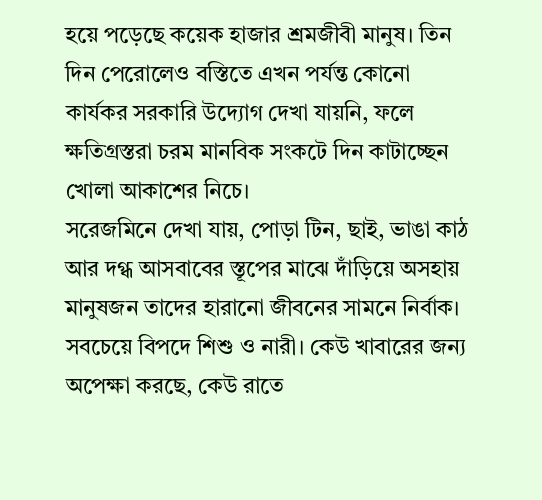হয়ে পড়েছে কয়েক হাজার শ্রমজীবী মানুষ। তিন দিন পেরোলেও বস্তিতে এখন পর্যন্ত কোনো কার্যকর সরকারি উদ্যোগ দেখা যায়নি, ফলে ক্ষতিগ্রস্তরা চরম মানবিক সংকটে দিন কাটাচ্ছেন খোলা আকাশের নিচে।
সরেজমিনে দেখা যায়, পোড়া টিন, ছাই, ভাঙা কাঠ আর দগ্ধ আসবাবের স্তূপের মাঝে দাঁড়িয়ে অসহায় মানুষজন তাদের হারানো জীবনের সামনে নির্বাক। সবচেয়ে বিপদে শিশু ও নারী। কেউ খাবারের জন্য অপেক্ষা করছে, কেউ রাতে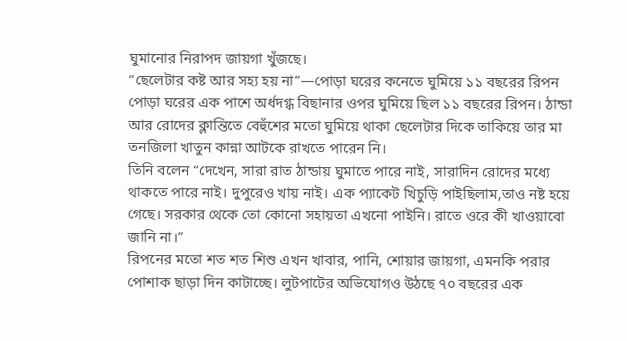ঘুমানোর নিরাপদ জায়গা খুঁজছে।
“ছেলেটার কষ্ট আর সহ্য হয় না”—পোড়া ঘরের কনেতে ঘুমিয়ে ১১ বছরের রিপন
পোড়া ঘরের এক পাশে অর্ধদগ্ধ বিছানার ওপর ঘুমিয়ে ছিল ১১ বছরের রিপন। ঠান্ডা আর রোদের ক্লান্তিতে বেহুঁশের মতো ঘুমিয়ে থাকা ছেলেটার দিকে তাকিয়ে তার মা তনজিলা খাতুন কান্না আটকে রাখতে পারেন নি।
তিনি বলেন “দেখেন, সারা রাত ঠান্ডায় ঘুমাতে পারে নাই, সারাদিন রোদের মধ্যে থাকতে পারে নাই। দুপুরেও খায় নাই। এক প্যাকেট খিচুড়ি পাইছিলাম,তাও নষ্ট হয়ে গেছে। সরকার থেকে তো কোনো সহায়তা এখনো পাইনি। রাতে ওরে কী খাওয়াবো জানি না।”
রিপনের মতো শত শত শিশু এখন খাবার, পানি, শোয়ার জায়গা, এমনকি পরার পোশাক ছাড়া দিন কাটাচ্ছে। লুটপাটের অভিযোগও উঠছে ৭০ বছরের এক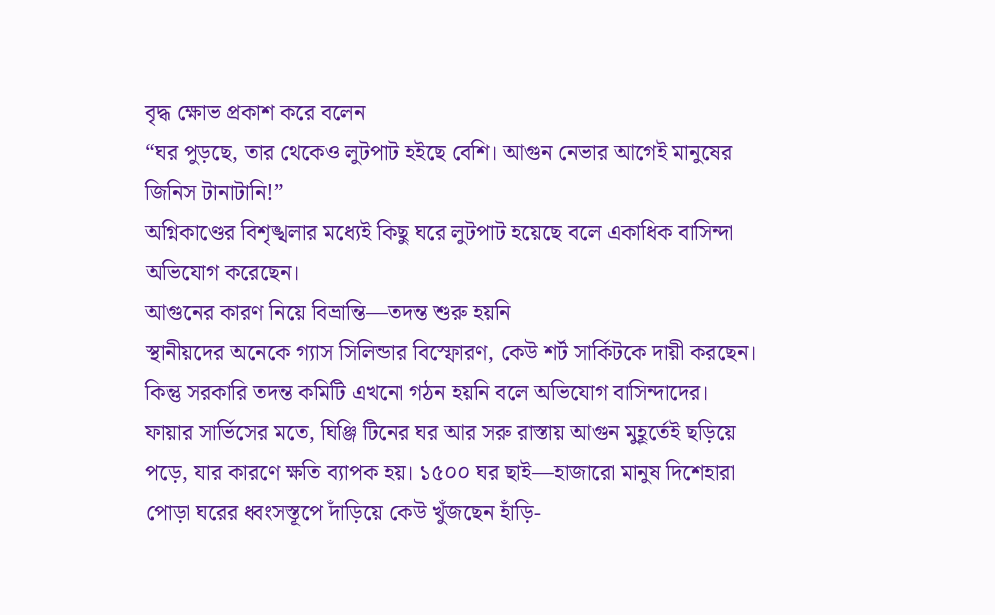বৃদ্ধ ক্ষোভ প্রকাশ করে বলেন
“ঘর পুড়ছে, তার থেকেও লুটপাট হইছে বেশি। আগুন নেভার আগেই মানুষের জিনিস টানাটানি!”
অগ্নিকাণ্ডের বিশৃঙ্খলার মধ্যেই কিছু ঘরে লুটপাট হয়েছে বলে একাধিক বাসিন্দা অভিযোগ করেছেন।
আগুনের কারণ নিয়ে বিভ্রান্তি—তদন্ত শুরু হয়নি
স্থানীয়দের অনেকে গ্যাস সিলিন্ডার বিস্ফোরণ, কেউ শর্ট সার্কিটকে দায়ী করছেন। কিন্তু সরকারি তদন্ত কমিটি এখনো গঠন হয়নি বলে অভিযোগ বাসিন্দাদের।
ফায়ার সার্ভিসের মতে, ঘিঞ্জি টিনের ঘর আর সরু রাস্তায় আগুন মুহূর্তেই ছড়িয়ে পড়ে, যার কারণে ক্ষতি ব্যাপক হয়। ১৫০০ ঘর ছাই—হাজারো মানুষ দিশেহারা পোড়া ঘরের ধ্বংসস্তূপে দাঁড়িয়ে কেউ খুঁজছেন হাঁড়ি-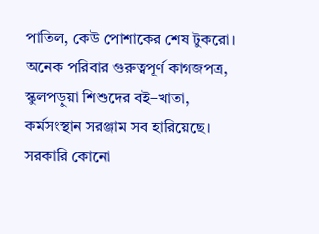পাতিল, কেউ পোশাকের শেষ টুকরো। অনেক পরিবার গুরুত্বপূর্ণ কাগজপত্র, স্কুলপড়ুয়া শিশুদের বই–খাতা, কর্মসংস্থান সরঞ্জাম সব হারিয়েছে।
সরকারি কোনো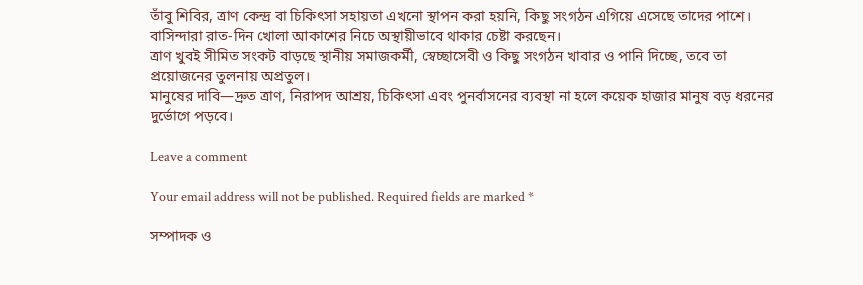তাঁবু শিবির, ত্রাণ কেন্দ্র বা চিকিৎসা সহায়তা এখনো স্থাপন করা হয়নি, কিছু সংগঠন এগিয়ে এসেছে তাদের পাশে। বাসিন্দারা রাত-দিন খোলা আকাশের নিচে অস্থায়ীভাবে থাকার চেষ্টা করছেন।
ত্রাণ খুবই সীমিত সংকট বাড়ছে স্থানীয় সমাজকর্মী, স্বেচ্ছাসেবী ও কিছু সংগঠন খাবার ও পানি দিচ্ছে, তবে তা প্রয়োজনের তুলনায় অপ্রতুল।
মানুষের দাবি—দ্রুত ত্রাণ, নিরাপদ আশ্রয়, চিকিৎসা এবং পুনর্বাসনের ব্যবস্থা না হলে কয়েক হাজার মানুষ বড় ধরনের দুর্ভোগে পড়বে।

Leave a comment

Your email address will not be published. Required fields are marked *

সম্পাদক ও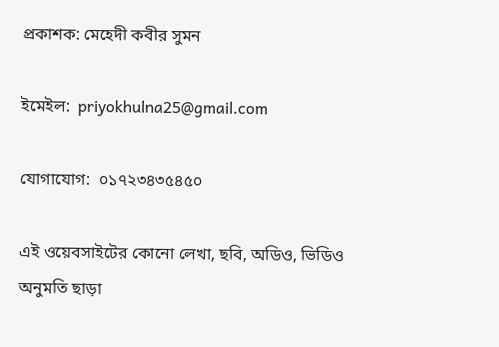প্রকাশক: মেহেদী কবীর সুমন

ইমেইল:  priyokhulna25@gmail.com

যোগাযোগ:  ০১৭২৩৪৩৫৪৫০

এই ওয়েবসাইটের কোনো লেখা, ছবি, অডিও, ভিডিও অনুমতি ছাড়া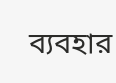ব্যবহার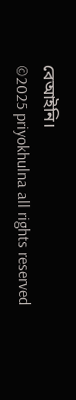বেআইনি।
©2025 priyokhulna all rights reserved